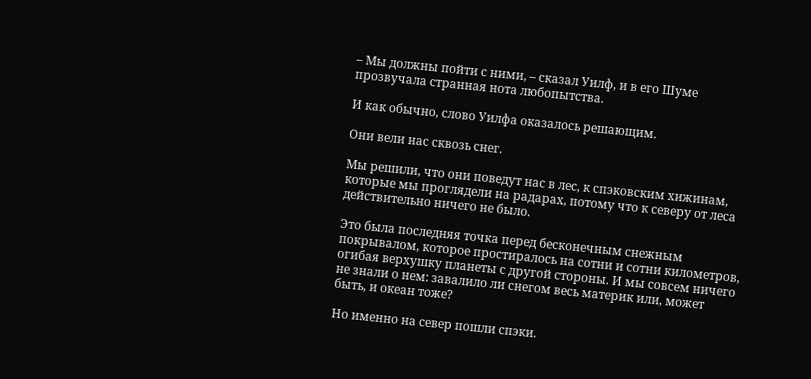– Мы должны пойти с ними, – сказал Уилф, и в его Шуме прозвучала странная нота любопытства.

И как обычно, слово Уилфа оказалось решающим.

Они вели нас сквозь снег.

Мы решили, что они поведут нас в лес, к спэковским хижинам, которые мы проглядели на радарах, потому что к северу от леса действительно ничего не было.

Это была последняя точка перед бесконечным снежным покрывалом, которое простиралось на сотни и сотни километров, огибая верхушку планеты с другой стороны. И мы совсем ничего не знали о нем: завалило ли снегом весь материк или, может быть, и океан тоже?

Но именно на север пошли спэки.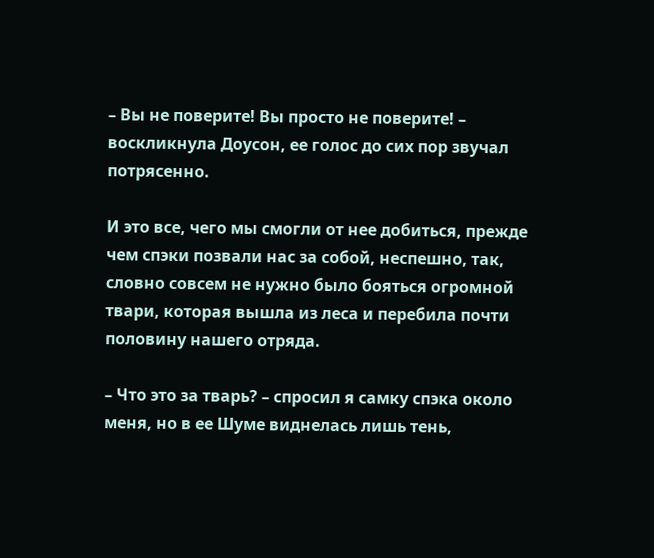– Вы не поверите! Вы просто не поверите! – воскликнула Доусон, ее голос до сих пор звучал потрясенно.

И это все, чего мы смогли от нее добиться, прежде чем спэки позвали нас за собой, неспешно, так, словно совсем не нужно было бояться огромной твари, которая вышла из леса и перебила почти половину нашего отряда.

– Что это за тварь? – спросил я самку спэка около меня, но в ее Шуме виднелась лишь тень,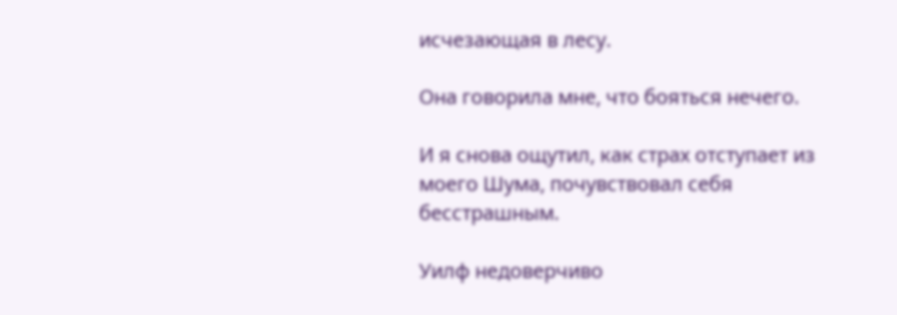исчезающая в лесу.

Она говорила мне, что бояться нечего.

И я снова ощутил, как страх отступает из моего Шума, почувствовал себя бесстрашным.

Уилф недоверчиво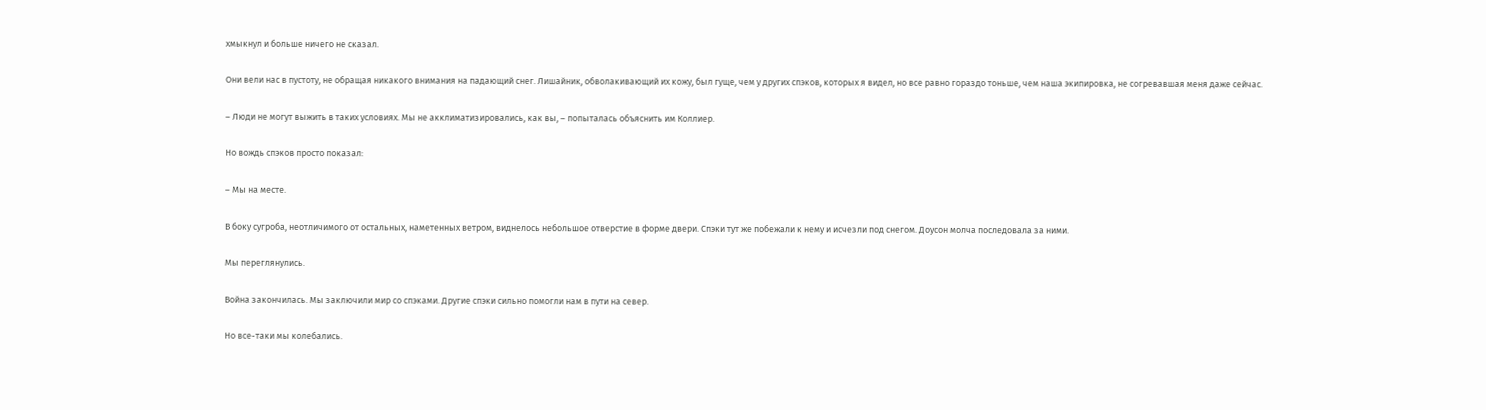хмыкнул и больше ничего не сказал.

Они вели нас в пустоту, не обращая никакого внимания на падающий снег. Лишайник, обволакивающий их кожу, был гуще, чем у других спэков, которых я видел, но все равно гораздо тоньше, чем наша экипировка, не согревавшая меня даже сейчас.

– Люди не могут выжить в таких условиях. Мы не акклиматизировались, как вы, – попыталась объяснить им Коллиер.

Но вождь спэков просто показал:

– Мы на месте.

В боку сугроба, неотличимого от остальных, наметенных ветром, виднелось небольшое отверстие в форме двери. Спэки тут же побежали к нему и исчезли под снегом. Доусон молча последовала за ними.

Мы переглянулись.

Война закончилась. Мы заключили мир со спэками. Другие спэки сильно помогли нам в пути на север.

Но все-таки мы колебались.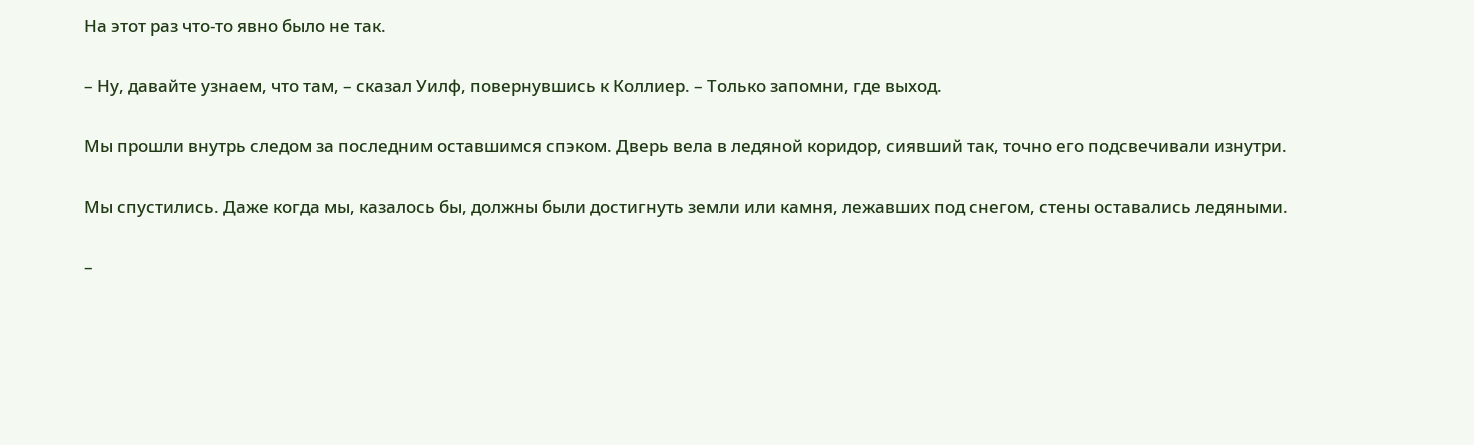На этот раз что-то явно было не так.

– Ну, давайте узнаем, что там, – сказал Уилф, повернувшись к Коллиер. – Только запомни, где выход.

Мы прошли внутрь следом за последним оставшимся спэком. Дверь вела в ледяной коридор, сиявший так, точно его подсвечивали изнутри.

Мы спустились. Даже когда мы, казалось бы, должны были достигнуть земли или камня, лежавших под снегом, стены оставались ледяными.

–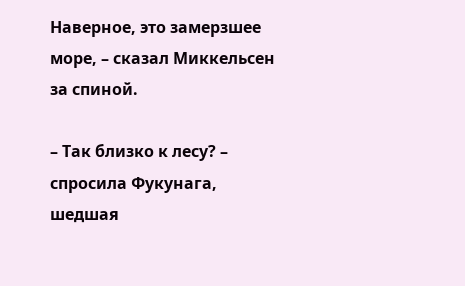Наверное, это замерзшее море, – сказал Миккельсен за спиной.

– Так близко к лесу? – спросила Фукунага, шедшая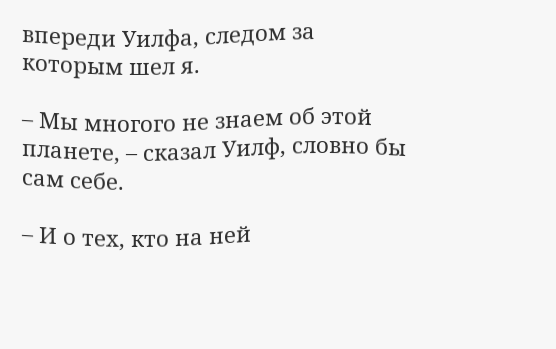впереди Уилфа, следом за которым шел я.

– Мы многого не знаем об этой планете, – сказал Уилф, словно бы сам себе.

– И о тех, кто на ней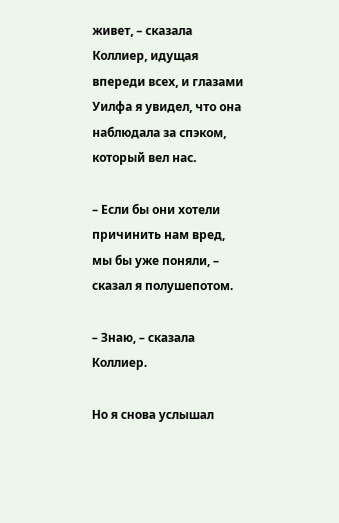живет, – сказала Коллиер, идущая впереди всех, и глазами Уилфа я увидел, что она наблюдала за спэком, который вел нас.

– Если бы они хотели причинить нам вред, мы бы уже поняли, – сказал я полушепотом.

– Знаю, – сказала Коллиер.

Но я снова услышал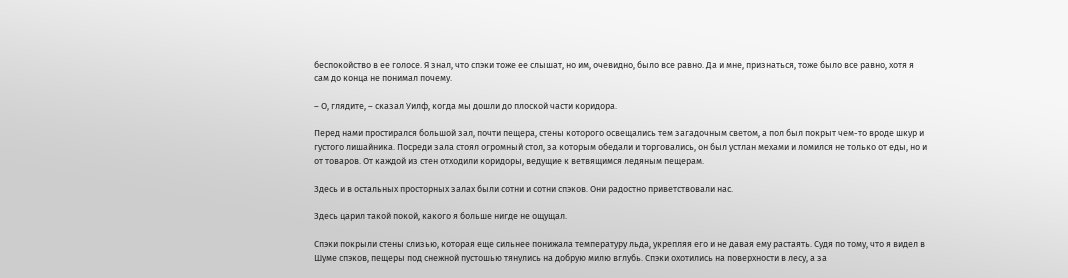беспокойство в ее голосе. Я знал, что спэки тоже ее слышат, но им, очевидно, было все равно. Да и мне, признаться, тоже было все равно, хотя я сам до конца не понимал почему.

– О, глядите, – сказал Уилф, когда мы дошли до плоской части коридора.

Перед нами простирался большой зал, почти пещера, стены которого освещались тем загадочным светом, а пол был покрыт чем-то вроде шкур и густого лишайника. Посреди зала стоял огромный стол, за которым обедали и торговались, он был устлан мехами и ломился не только от еды, но и от товаров. От каждой из стен отходили коридоры, ведущие к ветвящимся ледяным пещерам.

Здесь и в остальных просторных залах были сотни и сотни спэков. Они радостно приветствовали нас.

Здесь царил такой покой, какого я больше нигде не ощущал.

Спэки покрыли стены слизью, которая еще сильнее понижала температуру льда, укрепляя его и не давая ему растаять. Судя по тому, что я видел в Шуме спэков, пещеры под снежной пустошью тянулись на добрую милю вглубь. Спэки охотились на поверхности в лесу, а за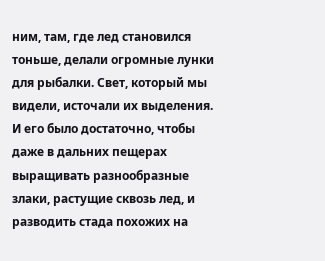ним, там, где лед становился тоньше, делали огромные лунки для рыбалки. Свет, который мы видели, источали их выделения. И его было достаточно, чтобы даже в дальних пещерах выращивать разнообразные злаки, растущие сквозь лед, и разводить стада похожих на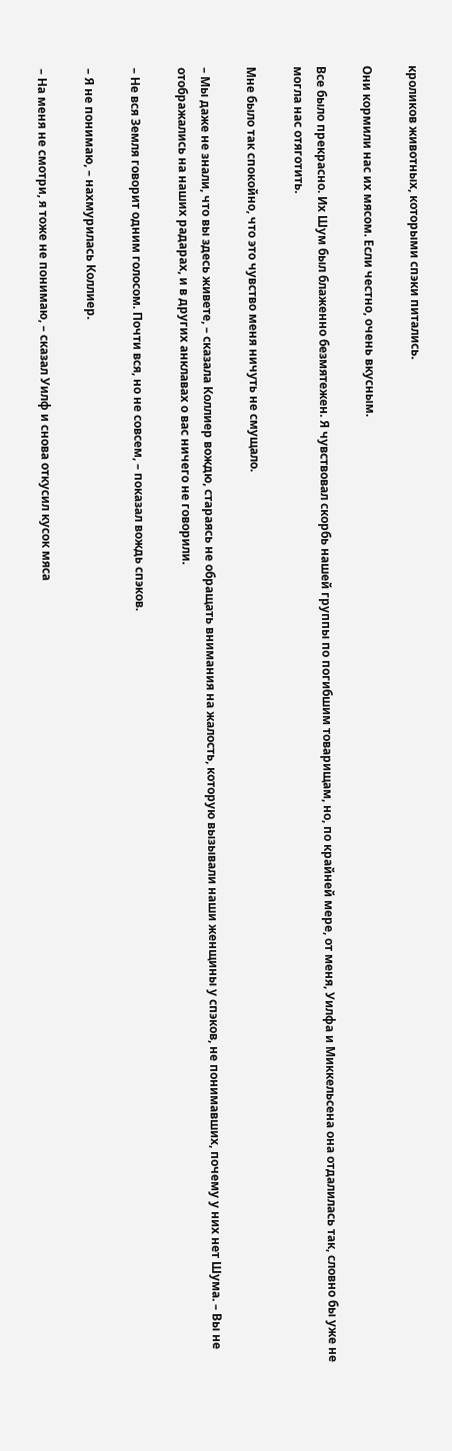кроликов животных, которыми спэки питались.

Они кормили нас их мясом. Если честно, очень вкусным.

Все было прекрасно. Их Шум был блаженно безмятежен. Я чувствовал скорбь нашей группы по погибшим товарищам, но, по крайней мере, от меня, Уилфа и Миккельсена она отдалилась так, словно бы уже не могла нас отяготить.

Мне было так спокойно, что это чувство меня ничуть не смущало.

– Мы даже не знали, что вы здесь живете, – сказала Коллиер вождю, стараясь не обращать внимания на жалость, которую вызывали наши женщины у спэков, не понимавших, почему у них нет Шума. – Вы не отображались на наших радарах, и в других анклавах о вас ничего не говорили.

– Не вся Земля говорит одним голосом. Почти вся, но не совсем, – показал вождь спэков.

– Я не понимаю, – нахмурилась Коллиер.

– На меня не смотри, я тоже не понимаю, – сказал Уилф и снова откусил кусок мяса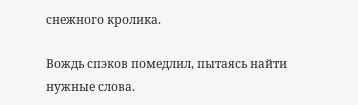снежного кролика.

Вождь спэков помедлил, пытаясь найти нужные слова.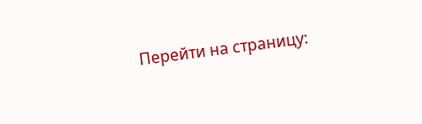Перейти на страницу: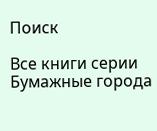Поиск

Все книги серии Бумажные города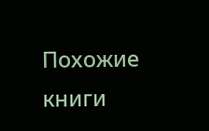Похожие книги